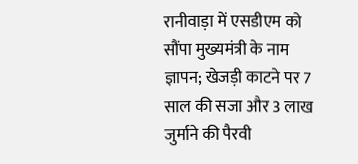रानीवाड़ा में एसडीएम को सौंपा मुख्यमंत्री के नाम ज्ञापन; खेजड़ी काटने पर 7 साल की सजा और 3 लाख जुर्माने की पैरवी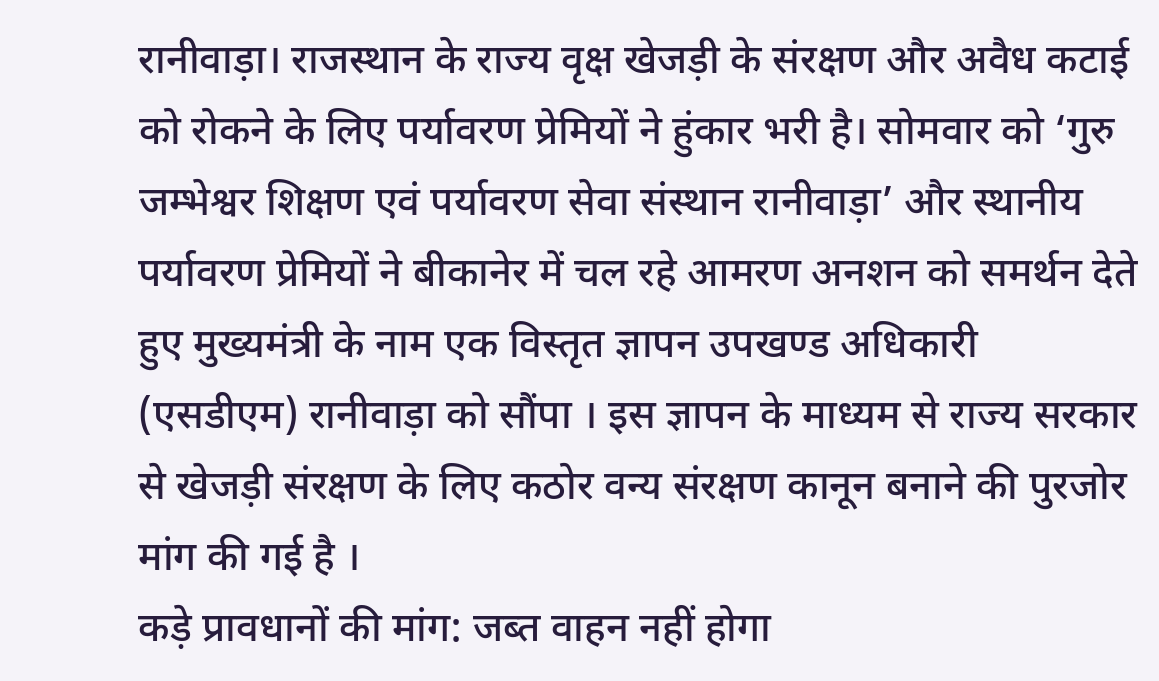रानीवाड़ा। राजस्थान के राज्य वृक्ष खेजड़ी के संरक्षण और अवैध कटाई को रोकने के लिए पर्यावरण प्रेमियों ने हुंकार भरी है। सोमवार को ‘गुरु जम्भेश्वर शिक्षण एवं पर्यावरण सेवा संस्थान रानीवाड़ा’ और स्थानीय पर्यावरण प्रेमियों ने बीकानेर में चल रहे आमरण अनशन को समर्थन देते हुए मुख्यमंत्री के नाम एक विस्तृत ज्ञापन उपखण्ड अधिकारी (एसडीएम) रानीवाड़ा को सौंपा । इस ज्ञापन के माध्यम से राज्य सरकार से खेजड़ी संरक्षण के लिए कठोर वन्य संरक्षण कानून बनाने की पुरजोर मांग की गई है ।
कड़े प्रावधानों की मांग: जब्त वाहन नहीं होगा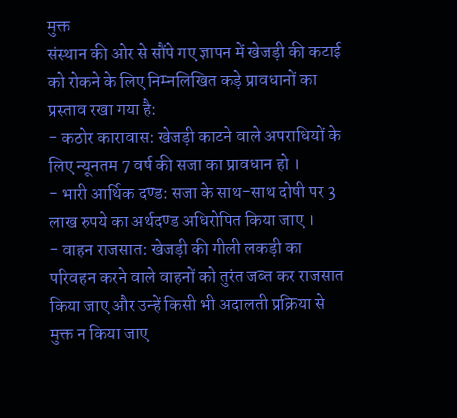मुक्त
संस्थान की ओर से सौंपे गए ज्ञापन में खेजड़ी की कटाई को रोकने के लिए निम्नलिखित कड़े प्रावधानों का प्रस्ताव रखा गया है:
- कठोर कारावास: खेजड़ी काटने वाले अपराधियों के लिए न्यूनतम 7 वर्ष की सजा का प्रावधान हो ।
- भारी आर्थिक दण्ड: सजा के साथ-साथ दोषी पर 3 लाख रुपये का अर्थदण्ड अधिरोपित किया जाए ।
- वाहन राजसात: खेजड़ी की गीली लकड़ी का परिवहन करने वाले वाहनों को तुरंत जब्त कर राजसात किया जाए और उन्हें किसी भी अदालती प्रक्रिया से मुक्त न किया जाए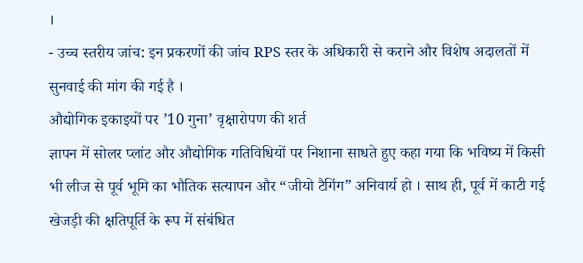।
- उच्च स्तरीय जांच: इन प्रकरणों की जांच RPS स्तर के अधिकारी से कराने और विशेष अदालतों में सुनवाई की मांग की गई है ।
औद्योगिक इकाइयों पर ’10 गुना’ वृक्षारोपण की शर्त
ज्ञापन में सोलर प्लांट और औद्योगिक गतिविधियों पर निशाना साधते हुए कहा गया कि भविष्य में किसी भी लीज से पूर्व भूमि का भौतिक सत्यापन और “जीयो टैगिंग” अनिवार्य हो । साथ ही, पूर्व में काटी गई खेजड़ी की क्षतिपूर्ति के रूप में संबंधित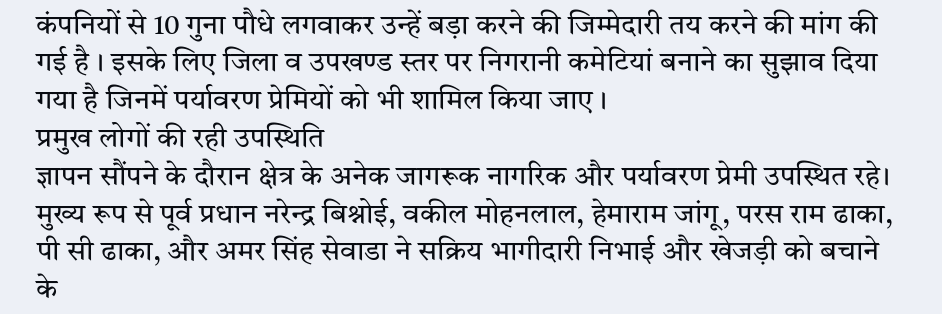कंपनियों से 10 गुना पौधे लगवाकर उन्हें बड़ा करने की जिम्मेदारी तय करने की मांग की गई है । इसके लिए जिला व उपखण्ड स्तर पर निगरानी कमेटियां बनाने का सुझाव दिया गया है जिनमें पर्यावरण प्रेमियों को भी शामिल किया जाए ।
प्रमुख लोगों की रही उपस्थिति
ज्ञापन सौंपने के दौरान क्षेत्र के अनेक जागरूक नागरिक और पर्यावरण प्रेमी उपस्थित रहे। मुख्य रूप से पूर्व प्रधान नरेन्द्र बिश्नोई, वकील मोहनलाल, हेमाराम जांगू, परस राम ढाका, पी सी ढाका, और अमर सिंह सेवाडा ने सक्रिय भागीदारी निभाई और खेजड़ी को बचाने के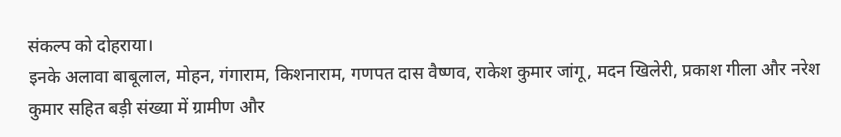संकल्प को दोहराया।
इनके अलावा बाबूलाल, मोहन, गंगाराम, किशनाराम, गणपत दास वैष्णव, राकेश कुमार जांगू, मदन खिलेरी, प्रकाश गीला और नरेश कुमार सहित बड़ी संख्या में ग्रामीण और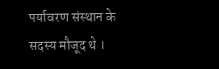पर्यावरण संस्थान के सदस्य मौजूद थे ।